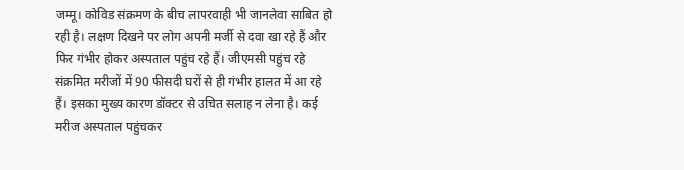जम्मू। कोविड संक्रमण के बीच लापरवाही भी जानलेवा साबित हो रही है। लक्षण दिखने पर लोग अपनी मर्जी से दवा खा रहे हैं और फिर गंभीर होकर अस्पताल पहुंच रहे हैं। जीएमसी पहुंच रहे संक्रमित मरीजों में 90 फीसदी घरों से ही गंभीर हालत में आ रहे हैं। इसका मुख्य कारण डॉक्टर से उचित सलाह न लेना है। कई मरीज अस्पताल पहुंचकर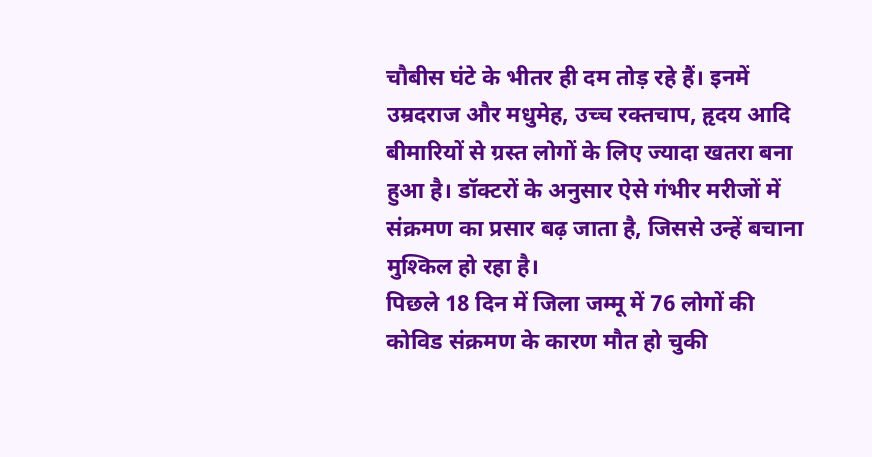चौबीस घंटे के भीतर ही दम तोड़ रहे हैं। इनमें उम्रदराज और मधुमेह, उच्च रक्तचाप, हृदय आदि बीमारियों से ग्रस्त लोगों के लिए ज्यादा खतरा बना हुआ है। डॉक्टरों के अनुसार ऐसे गंभीर मरीजों में संक्रमण का प्रसार बढ़ जाता है, जिससे उन्हें बचाना मुश्किल हो रहा है।
पिछले 18 दिन में जिला जम्मू में 76 लोगों की कोविड संक्रमण के कारण मौत हो चुकी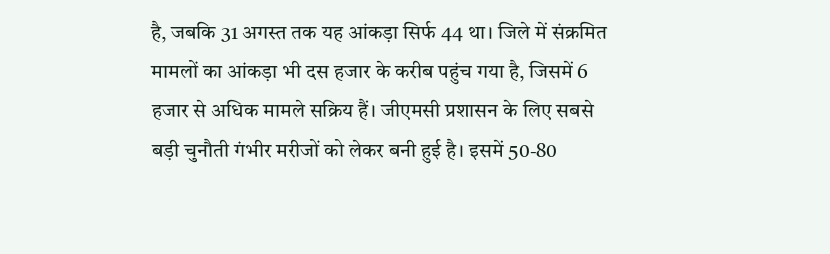है, जबकि 31 अगस्त तक यह आंकड़ा सिर्फ 44 था। जिले में संक्रमित मामलों का आंकड़ा भी दस हजार के करीब पहुंच गया है, जिसमें 6 हजार से अधिक मामले सक्रिय हैं। जीएमसी प्रशासन के लिए सबसे बड़ी चुनौती गंभीर मरीजों को लेकर बनी हुई है। इसमें 50-80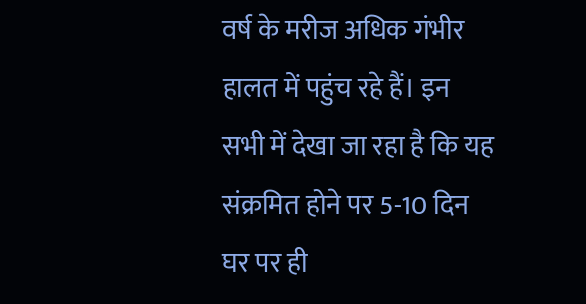वर्ष के मरीज अधिक गंभीर हालत में पहुंच रहे हैं। इन सभी में देखा जा रहा है कि यह संक्रमित होने पर 5-10 दिन घर पर ही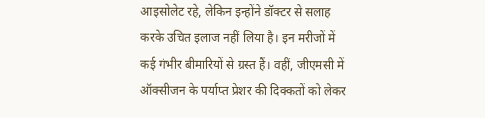आइसोलेट रहे, लेकिन इन्होंने डॉक्टर से सलाह करके उचित इलाज नहीं लिया है। इन मरीजों में कई गंभीर बीमारियों से ग्रस्त हैं। वहीं, जीएमसी में ऑक्सीजन के पर्याप्त प्रेशर की दिक्कतों को लेकर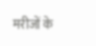मरीजों के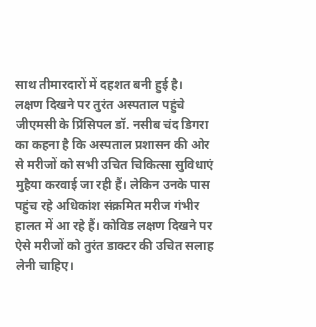साथ तीमारदारों में दहशत बनी हुई है।
लक्षण दिखने पर तुरंत अस्पताल पहुंचे
जीएमसी के प्रिंसिपल डॉ. नसीब चंद डिगरा का कहना है कि अस्पताल प्रशासन की ओर से मरीजों को सभी उचित चिकित्सा सुविधाएं मुहैया करवाई जा रही हैं। लेकिन उनके पास पहुंच रहे अधिकांश संक्रमित मरीज गंभीर हालत में आ रहे हैं। कोविड लक्षण दिखने पर ऐसे मरीजों को तुरंत डाक्टर की उचित सलाह लेनी चाहिए।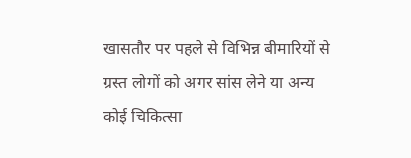खासतौर पर पहले से विभिन्न बीमारियों से ग्रस्त लोगों को अगर सांस लेने या अन्य कोई चिकित्सा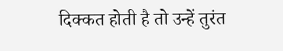दिक्कत होती है तो उन्हें तुरंत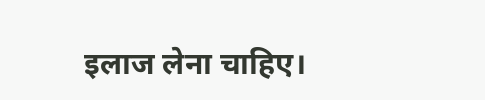इलाज लेना चाहिए।